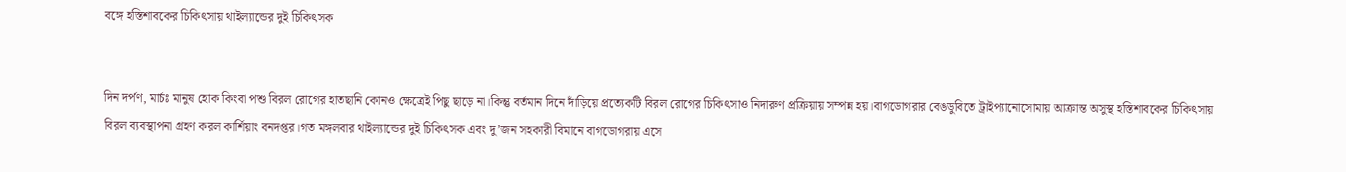বঙ্গে হস্তিশাবকের চিকিৎসায় থাইল্যান্ডের দুই চিকিৎসক


দিন দর্পণ, মার্চঃ মানুষ হোক কিংবা পশু বিরল রোগের হাতছানি কোনও ক্ষেত্রেই পিছু ছাড়ে না।কিন্তু বর্তমান দিনে দাঁড়িয়ে প্রত্যেকটি বিরল রোগের চিকিৎসাও নিদারুণ প্রক্রিয়ায় সম্পন্ন হয়।বাগডোগরার বেঙডুবিতে ট্রাইপ্যানোসোমায় আক্রান্ত অসুস্থ হস্তিশাবকের চিকিৎসায় বিরল ব্যবস্থাপনা গ্রহণ করল কার্শিয়াং বনদপ্তর।গত মঙ্গলবার থাইল্যান্ডের দুই চিকিৎসক এবং দু’জন সহকারী বিমানে বাগডোগরায় এসে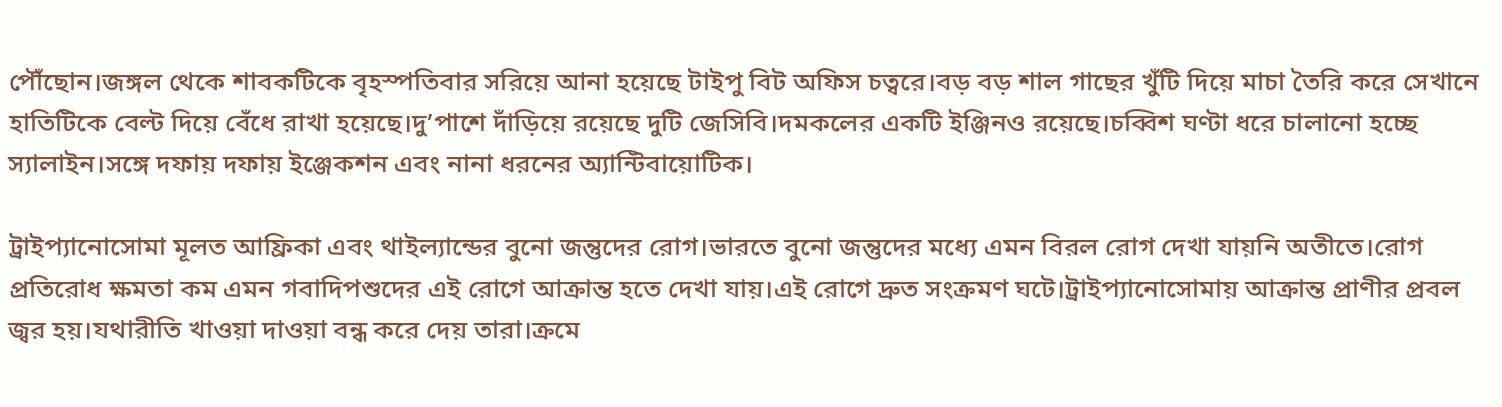পৌঁছোন।জঙ্গল থেকে শাবকটিকে বৃহস্পতিবার সরিয়ে আনা হয়েছে টাইপু বিট অফিস চত্বরে।বড় বড় শাল গাছের খুঁটি দিয়ে মাচা তৈরি করে সেখানে হাতিটিকে বেল্ট দিয়ে বেঁধে রাখা হয়েছে।দু’পাশে দাঁড়িয়ে রয়েছে দুটি জেসিবি।দমকলের একটি ইঞ্জিনও রয়েছে।চব্বিশ ঘণ্টা ধরে চালানো হচ্ছে স্যালাইন।সঙ্গে দফায় দফায় ইঞ্জেকশন এবং নানা ধরনের অ্যান্টিবায়োটিক।

ট্রাইপ্যানোসোমা মূলত আফ্রিকা এবং থাইল্যান্ডের বুনো জন্তুদের রোগ।ভারতে বুনো জন্তুদের মধ্যে এমন বিরল রোগ দেখা যায়নি অতীতে।রোগ প্রতিরোধ ক্ষমতা কম এমন গবাদিপশুদের এই রোগে আক্রান্ত হতে দেখা যায়।এই রোগে দ্রুত সংক্রমণ ঘটে।ট্রাইপ্যানোসোমায় আক্রান্ত প্রাণীর প্রবল জ্বর হয়।যথারীতি খাওয়া দাওয়া বন্ধ করে দেয় তারা।ক্রমে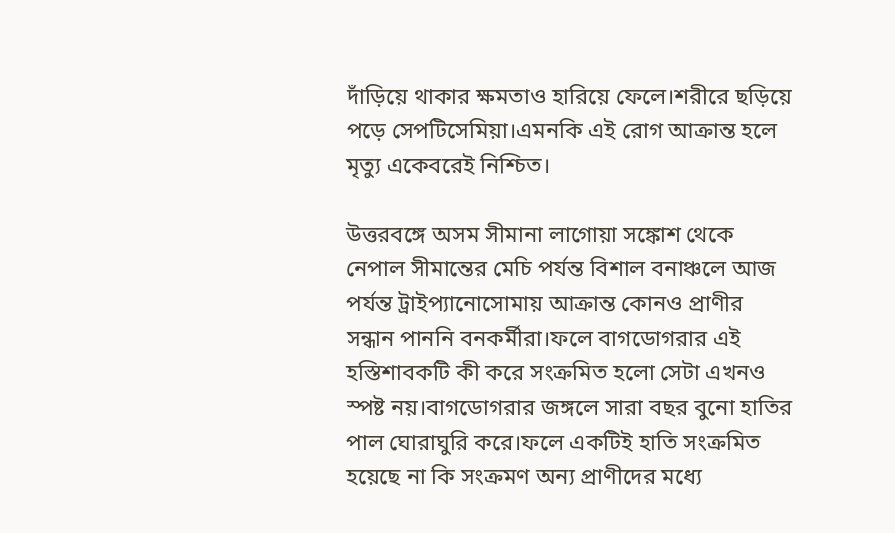দাঁড়িয়ে থাকার ক্ষমতাও হারিয়ে ফেলে।শরীরে ছড়িয়ে পড়ে সেপটিসেমিয়া।এমনকি এই রোগ আক্রান্ত হলে মৃত্যু একেবরেই নিশ্চিত।

উত্তরবঙ্গে অসম সীমানা লাগোয়া সঙ্কোশ থেকে নেপাল সীমান্তের মেচি পর্যন্ত বিশাল বনাঞ্চলে আজ পর্যন্ত ট্রাইপ্যানোসোমায় আক্রান্ত কোনও প্রাণীর সন্ধান পাননি বনকর্মীরা।ফলে বাগডোগরার এই হস্তিশাবকটি কী করে সংক্রমিত হলো সেটা এখনও স্পষ্ট নয়।বাগডোগরার জঙ্গলে সারা বছর বুনো হাতির পাল ঘোরাঘুরি করে।ফলে একটিই হাতি সংক্রমিত হয়েছে না কি সংক্রমণ অন্য প্রাণীদের মধ্যে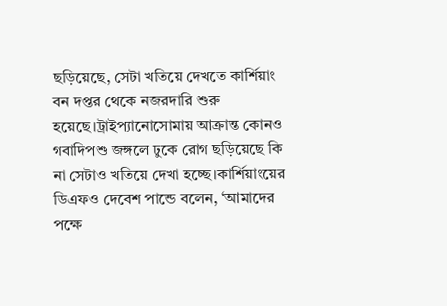ছড়িয়েছে, সেটা খতিয়ে দেখতে কার্শিয়াং বন দপ্তর থেকে নজরদারি শুরু হয়েছে।ট্রাইপ্যানোসোমায় আক্রান্ত কোনও গবাদিপশু জঙ্গলে ঢুকে রোগ ছড়িয়েছে কি না সেটাও খতিয়ে দেখা হচ্ছে।কার্শিয়াংয়ের ডিএফও দেবেশ পান্ডে বলেন, ‘আমাদের পক্ষে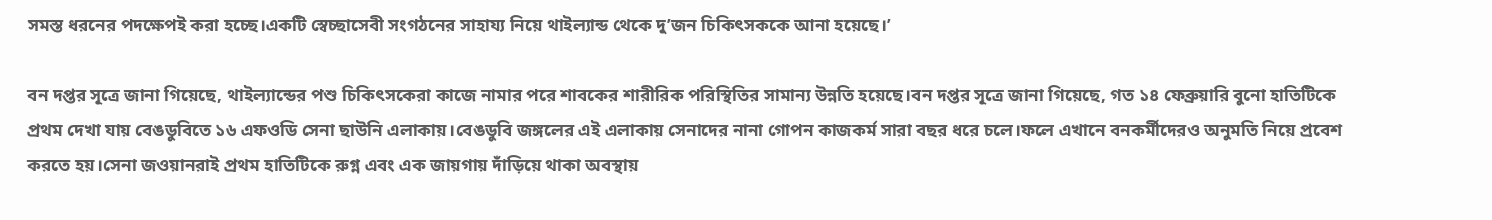সমস্ত ধরনের পদক্ষেপই করা হচ্ছে।একটি স্বেচ্ছাসেবী সংগঠনের সাহায্য নিয়ে থাইল্যান্ড থেকে দু’জন চিকিৎসককে আনা হয়েছে।’

বন দপ্তর সূত্রে জানা গিয়েছে, থাইল্যান্ডের পশু চিকিৎসকেরা কাজে নামার পরে শাবকের শারীরিক পরিস্থিতির সামান্য উন্নতি হয়েছে।বন দপ্তর সূত্রে জানা গিয়েছে, গত ১৪ ফেব্রুয়ারি বুনো হাতিটিকে প্রথম দেখা যায় বেঙডুবিতে ১৬ এফওডি সেনা ছাউনি এলাকায়।বেঙডুবি জঙ্গলের এই এলাকায় সেনাদের নানা গোপন কাজকর্ম সারা বছর ধরে চলে।ফলে এখানে বনকর্মীদেরও অনুমতি নিয়ে প্রবেশ করতে হয়।সেনা জওয়ানরাই প্রথম হাতিটিকে রুগ্ন এবং এক জায়গায় দাঁড়িয়ে থাকা অবস্থায়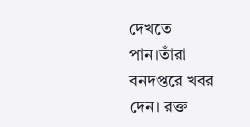দেখতে পান।তাঁরা বনদপ্তরে খবর দেন। রক্ত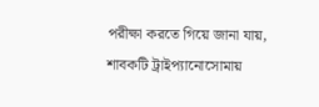পরীক্ষা করতে গিয়ে জানা যায়, শাবকটি ট্রাইপ্যানোসোমায়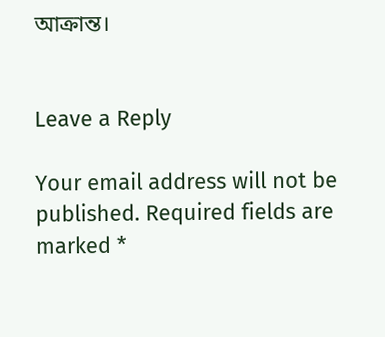আক্রান্ত।


Leave a Reply

Your email address will not be published. Required fields are marked *